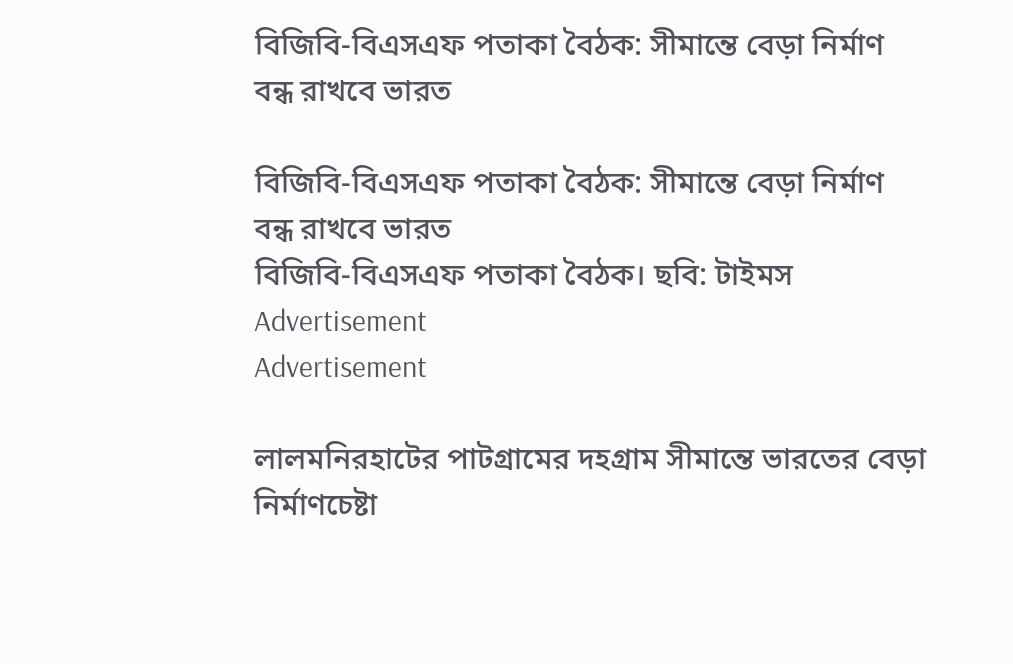বিজিবি-বিএসএফ পতাকা বৈঠক: সীমান্তে বেড়া নির্মাণ বন্ধ রাখবে ভারত

বিজিবি-বিএসএফ পতাকা বৈঠক: সীমান্তে বেড়া নির্মাণ বন্ধ রাখবে ভারত
বিজিবি-বিএসএফ পতাকা বৈঠক। ছবি: টাইমস
Advertisement
Advertisement

লালমনিরহাটের পাটগ্রামের দহগ্রাম সীমান্তে ভারতের বেড়া নির্মাণচেষ্টা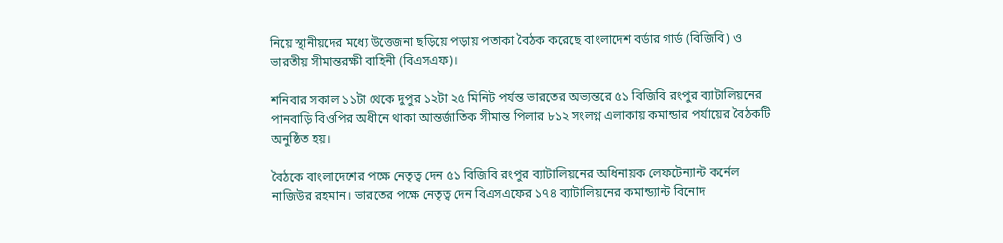নিয়ে স্থানীয়দের মধ্যে উত্তেজনা ছড়িয়ে পড়ায় পতাকা বৈঠক করেছে বাংলাদেশ বর্ডার গার্ড (বিজিবি) ও ভারতীয় সীমান্তরক্ষী বাহিনী (বিএসএফ)।

শনিবার সকাল ১১টা থেকে দুপুর ১২টা ২৫ মিনিট পর্যন্ত ভারতের অভ্যন্তরে ৫১ বিজিবি রংপুর ব্যাটালিয়নের পানবাড়ি বিওপির অধীনে থাকা আন্তর্জাতিক সীমান্ত পিলার ৮১২ সংলগ্ন এলাকায় কমান্ডার পর্যায়ের বৈঠকটি অনুষ্ঠিত হয়।

বৈঠকে বাংলাদেশের পক্ষে নেতৃত্ব দেন ৫১ বিজিবি রংপুর ব্যাটালিয়নের অধিনায়ক লেফটেন্যান্ট কর্নেল নাজিউর রহমান। ভারতের পক্ষে নেতৃত্ব দেন বিএসএফের ১৭৪ ব্যাটালিয়নের কমান্ড্যান্ট বিনোদ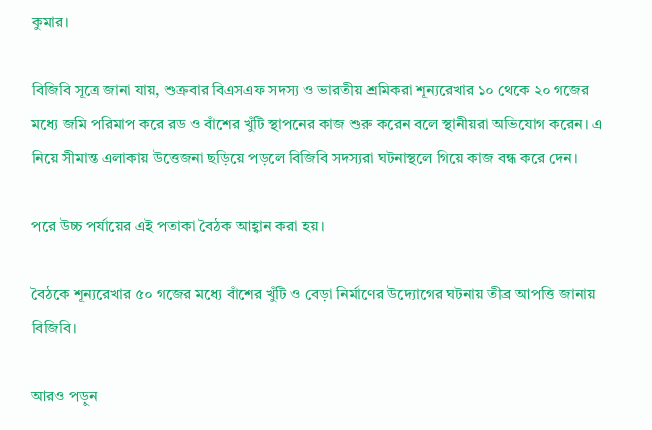কুমার।

বিজিবি সূত্রে জানা যায়, শুক্রবার বিএসএফ সদস্য ও ভারতীয় শ্রমিকরা শূন্যরেখার ১০ থেকে ২০ গজের মধ্যে জমি পরিমাপ করে রড ও বাঁশের খুঁটি স্থাপনের কাজ শুরু করেন বলে স্থানীয়রা অভিযোগ করেন। এ নিয়ে সীমান্ত এলাকায় উত্তেজনা ছড়িয়ে পড়লে বিজিবি সদস্যরা ঘটনাস্থলে গিয়ে কাজ বন্ধ করে দেন।

পরে উচ্চ পর্যায়ের এই পতাকা বৈঠক আহ্বান করা হয়।

বৈঠকে শূন্যরেখার ৫০ গজের মধ্যে বাঁশের খুঁটি ও বেড়া নির্মাণের উদ্যোগের ঘটনায় তীব্র আপত্তি জানায় বিজিবি।

আরও পড়ুন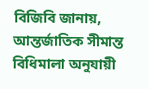বিজিবি জানায়, আন্তর্জাতিক সীমান্ত বিধিমালা অনুযায়ী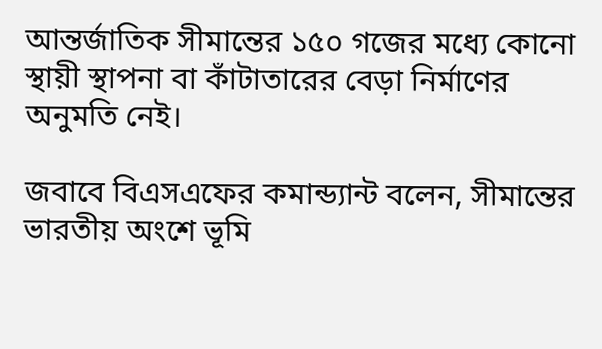আন্তর্জাতিক সীমান্তের ১৫০ গজের মধ্যে কোনো স্থায়ী স্থাপনা বা কাঁটাতারের বেড়া নির্মাণের অনুমতি নেই।

জবাবে বিএসএফের কমান্ড্যান্ট বলেন, সীমান্তের ভারতীয় অংশে ভূমি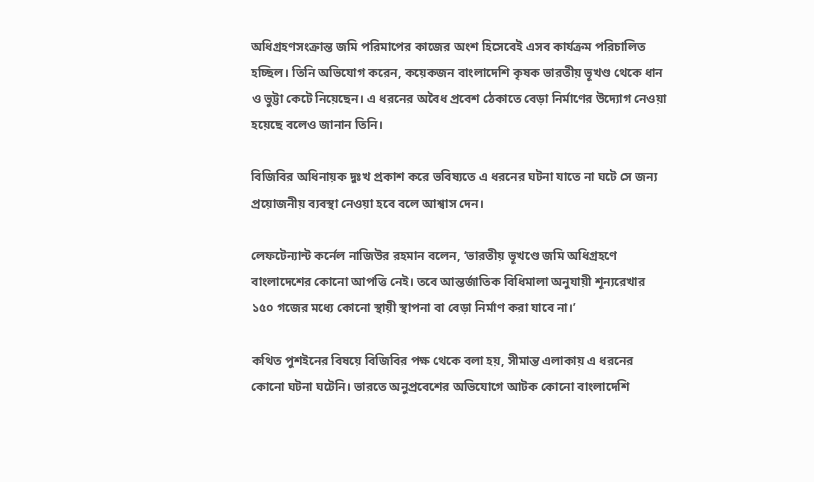অধিগ্রহণসংক্রান্ত জমি পরিমাপের কাজের অংশ হিসেবেই এসব কার্যক্রম পরিচালিত হচ্ছিল। তিনি অভিযোগ করেন, কয়েকজন বাংলাদেশি কৃষক ভারতীয় ভূখণ্ড থেকে ধান ও ভুট্টা কেটে নিয়েছেন। এ ধরনের অবৈধ প্রবেশ ঠেকাতে বেড়া নির্মাণের উদ্যোগ নেওয়া হয়েছে বলেও জানান তিনি।

বিজিবির অধিনায়ক দুঃখ প্রকাশ করে ভবিষ্যতে এ ধরনের ঘটনা যাতে না ঘটে সে জন্য প্রয়োজনীয় ব্যবস্থা নেওয়া হবে বলে আশ্বাস দেন।

লেফটেন্যান্ট কর্নেল নাজিউর রহমান বলেন, ‘ভারতীয় ভূখণ্ডে জমি অধিগ্রহণে বাংলাদেশের কোনো আপত্তি নেই। তবে আন্তর্জাতিক বিধিমালা অনুযায়ী শূন্যরেখার ১৫০ গজের মধ্যে কোনো স্থায়ী স্থাপনা বা বেড়া নির্মাণ করা যাবে না।’

কথিত পুশইনের বিষয়ে বিজিবির পক্ষ থেকে বলা হয়, সীমান্ত এলাকায় এ ধরনের কোনো ঘটনা ঘটেনি। ভারতে অনুপ্রবেশের অভিযোগে আটক কোনো বাংলাদেশি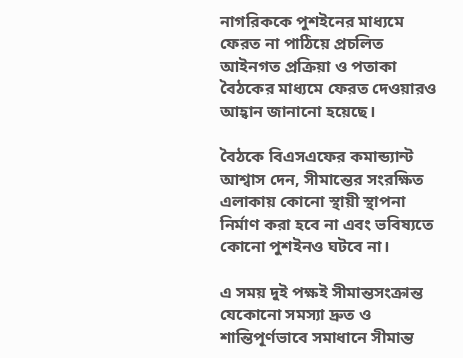নাগরিককে পুশইনের মাধ্যমে ফেরত না পাঠিয়ে প্রচলিত আইনগত প্রক্রিয়া ও পতাকা বৈঠকের মাধ্যমে ফেরত দেওয়ারও আহ্বান জানানো হয়েছে।

বৈঠকে বিএসএফের কমান্ড্যান্ট আশ্বাস দেন, সীমান্তের সংরক্ষিত এলাকায় কোনো স্থায়ী স্থাপনা নির্মাণ করা হবে না এবং ভবিষ্যতে কোনো পুশইনও ঘটবে না।

এ সময় দুই পক্ষই সীমান্তসংক্রান্ত যেকোনো সমস্যা দ্রুত ও শান্তিপূর্ণভাবে সমাধানে সীমান্ত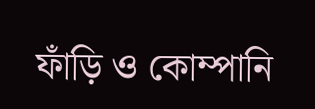ফাঁড়ি ও কোম্পানি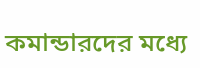কমান্ডারদের মধ্যে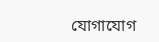যোগাযোগ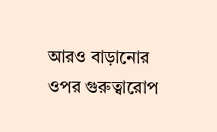আরও বাড়ানোর ওপর গুরুত্বারোপ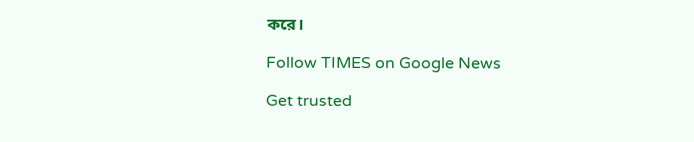করে।

Follow TIMES on Google News

Get trusted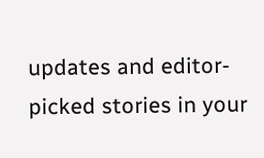updates and editor-picked stories in your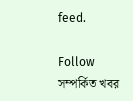feed.

Follow
সম্পর্কিত খবর